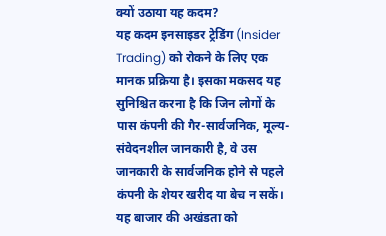क्यों उठाया यह कदम?
यह कदम इनसाइडर ट्रेडिंग (Insider Trading) को रोकने के लिए एक मानक प्रक्रिया है। इसका मकसद यह सुनिश्चित करना है कि जिन लोगों के पास कंपनी की गैर-सार्वजनिक, मूल्य-संवेदनशील जानकारी है, वे उस जानकारी के सार्वजनिक होने से पहले कंपनी के शेयर खरीद या बेच न सकें। यह बाजार की अखंडता को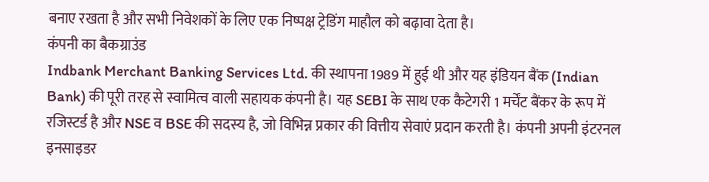बनाए रखता है और सभी निवेशकों के लिए एक निष्पक्ष ट्रेडिंग माहौल को बढ़ावा देता है।
कंपनी का बैकग्राउंड
Indbank Merchant Banking Services Ltd. की स्थापना 1989 में हुई थी और यह इंडियन बैंक (Indian Bank) की पूरी तरह से स्वामित्व वाली सहायक कंपनी है। यह SEBI के साथ एक कैटेगरी 1 मर्चेंट बैंकर के रूप में रजिस्टर्ड है और NSE व BSE की सदस्य है, जो विभिन्न प्रकार की वित्तीय सेवाएं प्रदान करती है। कंपनी अपनी इंटरनल इनसाइडर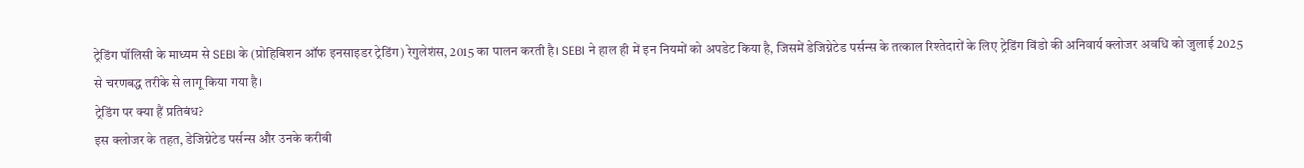ट्रेडिंग पॉलिसी के माध्यम से SEBI के (प्रोहिबिशन ऑफ इनसाइडर ट्रेडिंग) रेगुलेशंस, 2015 का पालन करती है। SEBI ने हाल ही में इन नियमों को अपडेट किया है, जिसमें डेजिग्नेटेड पर्सन्स के तत्काल रिश्तेदारों के लिए ट्रेडिंग विंडो की अनिवार्य क्लोजर अवधि को जुलाई 2025 से चरणबद्ध तरीके से लागू किया गया है।
ट्रेडिंग पर क्या हैं प्रतिबंध?
इस क्लोजर के तहत, डेजिग्नेटेड पर्सन्स और उनके करीबी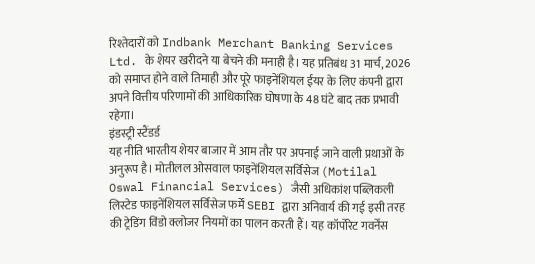रिश्तेदारों को Indbank Merchant Banking Services Ltd. के शेयर खरीदने या बेचने की मनाही है। यह प्रतिबंध 31 मार्च, 2026 को समाप्त होने वाले तिमाही और पूरे फाइनेंशियल ईयर के लिए कंपनी द्वारा अपने वित्तीय परिणामों की आधिकारिक घोषणा के 48 घंटे बाद तक प्रभावी रहेगा।
इंडस्ट्री स्टैंडर्ड
यह नीति भारतीय शेयर बाजार में आम तौर पर अपनाई जाने वाली प्रथाओं के अनुरूप है। मोतीलल ओसवाल फाइनेंशियल सर्विसेज (Motilal Oswal Financial Services) जैसी अधिकांश पब्लिकली लिस्टेड फाइनेंशियल सर्विसेज फर्में SEBI द्वारा अनिवार्य की गई इसी तरह की ट्रेडिंग विंडो क्लोजर नियमों का पालन करती हैं। यह कॉर्पोरेट गवर्नेंस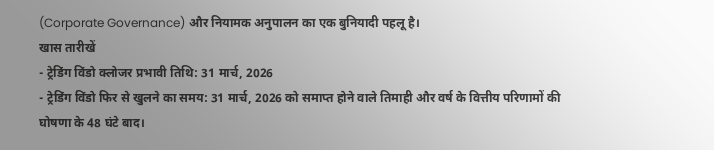(Corporate Governance) और नियामक अनुपालन का एक बुनियादी पहलू है।
खास तारीखें
- ट्रेडिंग विंडो क्लोजर प्रभावी तिथि: 31 मार्च, 2026
- ट्रेडिंग विंडो फिर से खुलने का समय: 31 मार्च, 2026 को समाप्त होने वाले तिमाही और वर्ष के वित्तीय परिणामों की घोषणा के 48 घंटे बाद।